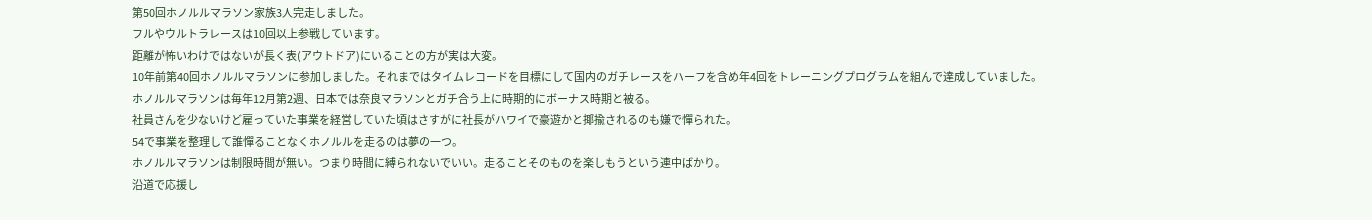第50回ホノルルマラソン家族3人完走しました。
フルやウルトラレースは10回以上参戦しています。
距離が怖いわけではないが長く表(アウトドア)にいることの方が実は大変。
10年前第40回ホノルルマラソンに参加しました。それまではタイムレコードを目標にして国内のガチレースをハーフを含め年4回をトレーニングプログラムを組んで達成していました。
ホノルルマラソンは毎年12月第2週、日本では奈良マラソンとガチ合う上に時期的にボーナス時期と被る。
社員さんを少ないけど雇っていた事業を経営していた頃はさすがに社長がハワイで豪遊かと揶揄されるのも嫌で憚られた。
54で事業を整理して誰憚ることなくホノルルを走るのは夢の一つ。
ホノルルマラソンは制限時間が無い。つまり時間に縛られないでいい。走ることそのものを楽しもうという連中ばかり。
沿道で応援し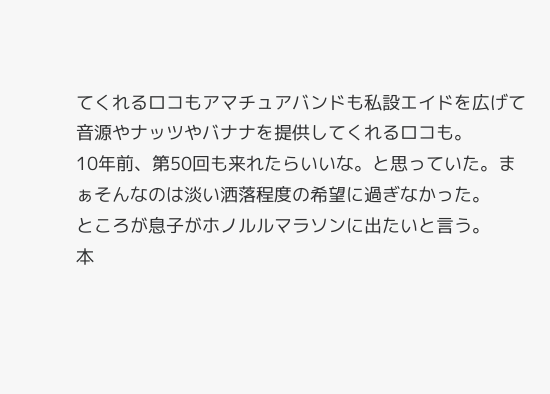てくれるロコもアマチュアバンドも私設エイドを広げて音源やナッツやバナナを提供してくれるロコも。
10年前、第50回も来れたらいいな。と思っていた。まぁそんなのは淡い洒落程度の希望に過ぎなかった。
ところが息子がホノルルマラソンに出たいと言う。
本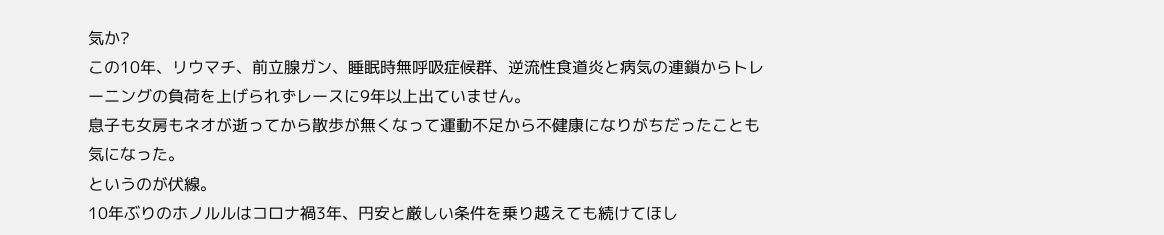気か?
この10年、リウマチ、前立腺ガン、睡眠時無呼吸症候群、逆流性食道炎と病気の連鎖からトレーニングの負荷を上げられずレースに9年以上出ていません。
息子も女房もネオが逝ってから散歩が無くなって運動不足から不健康になりがちだったことも気になった。
というのが伏線。
10年ぶりのホノルルはコロナ禍3年、円安と厳しい条件を乗り越えても続けてほし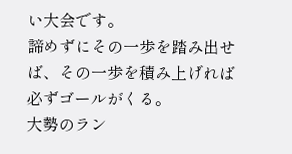い大会です。
諦めずにその一歩を踏み出せば、その一歩を積み上げれば必ずゴールがくる。
大勢のラン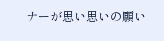ナーが思い思いの願い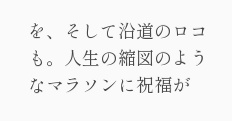を、そして沿道のロコも。人生の縮図のようなマラソンに祝福が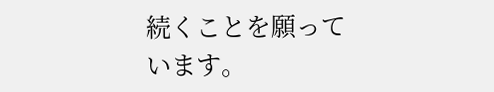続くことを願っています。